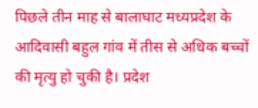पिछले तीन माह से बालाघाट मध्यप्रदेश के आदिवासी बहुल गांव में तीस से अधिक बच्चों की मृत्यु हो चुकी है। प्रदेश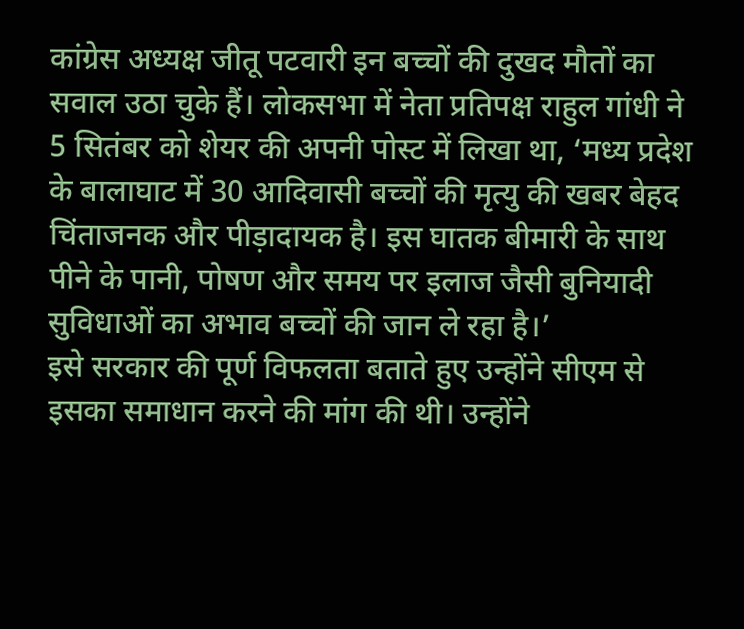कांग्रेस अध्यक्ष जीतू पटवारी इन बच्चों की दुखद मौतों का सवाल उठा चुके हैं। लोकसभा में नेता प्रतिपक्ष राहुल गांधी ने 5 सितंबर को शेयर की अपनी पोस्ट में लिखा था, ‘मध्य प्रदेश के बालाघाट में 30 आदिवासी बच्चों की मृत्यु की खबर बेहद चिंताजनक और पीड़ादायक है। इस घातक बीमारी के साथ पीने के पानी, पोषण और समय पर इलाज जैसी बुनियादी सुविधाओं का अभाव बच्चों की जान ले रहा है।’
इसे सरकार की पूर्ण विफलता बताते हुए उन्होंने सीएम से इसका समाधान करने की मांग की थी। उन्होंने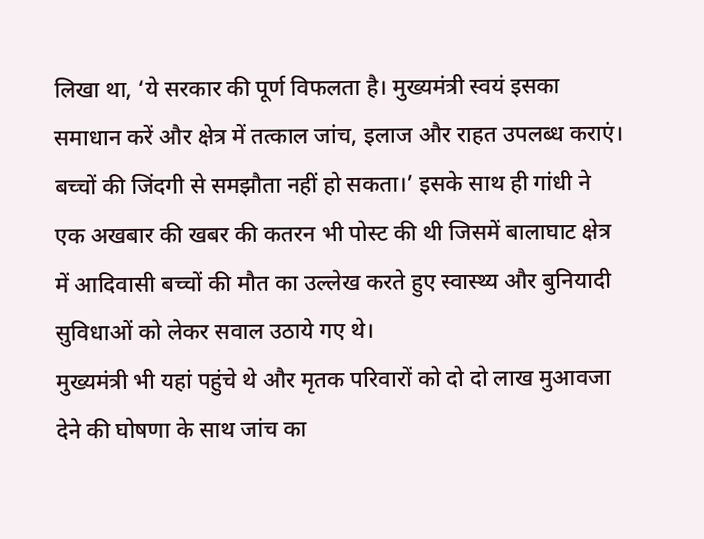लिखा था, ‘ये सरकार की पूर्ण विफलता है। मुख्यमंत्री स्वयं इसका समाधान करें और क्षेत्र में तत्काल जांच, इलाज और राहत उपलब्ध कराएं। बच्चों की जिंदगी से समझौता नहीं हो सकता।’ इसके साथ ही गांधी ने एक अखबार की खबर की कतरन भी पोस्ट की थी जिसमें बालाघाट क्षेत्र में आदिवासी बच्चों की मौत का उल्लेख करते हुए स्वास्थ्य और बुनियादी सुविधाओं को लेकर सवाल उठाये गए थे।
मुख्यमंत्री भी यहां पहुंचे थे और मृतक परिवारों को दो दो लाख मुआवजा देने की घोषणा के साथ जांच का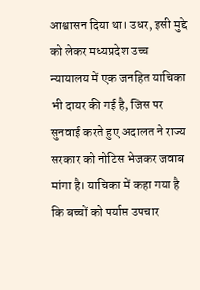आश्वासन दिया था। उधर, इसी मुद्दे को लेकर मध्यप्रदेश उच्च न्यायालय में एक जनहित याचिका भी दायर की गई है, जिस पर सुनवाई करते हुए अदालत ने राज्य सरकार को नोटिस भेजकर जवाब मांगा है। याचिका में कहा गया है कि बच्चों को पर्याप्त उपचार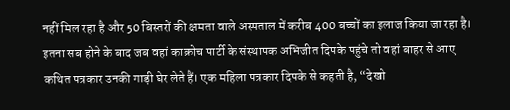नहीं मिल रहा है और 50 बिस्तरों की क्षमता वाले अस्पताल में करीब 400 बच्चों का इलाज किया जा रहा है।
इतना सब होने के बाद जब वहां काक्रोच पार्टी के संस्थापक अभिजीत दिपके पहुंचे तो वहां बाहर से आए कथित पत्रकार उनकी गाड़ी घेर लेते हैं। एक महिला पत्रकार दिपके से कहती है, “देखो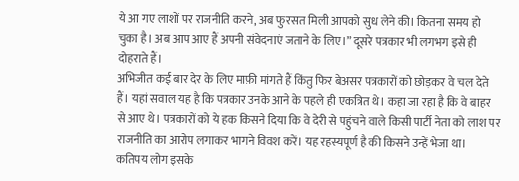ये आ गए लाशों पर राजनीति करने, अब फुरसत मिली आपको सुध लेने की। कितना समय हो चुका है। अब आप आए हैं अपनी संवेदनाएं जताने के लिए।” दूसरे पत्रकार भी लगभग इसे ही दोहराते हैं।
अभिजीत कई बार देर के लिए माफ़ी मांगते हैं किंतु फिर बेअसर पत्रकारों को छोड़कर वे चल देते हैं। यहां सवाल यह है कि पत्रकार उनके आने के पहले ही एकत्रित थे। कहा जा रहा है कि वे बाहर से आए थे। पत्रकारों को ये हक किसने दिया कि वे देरी से पहुंचने वाले किसी पार्टी नेता को लाश पर राजनीति का आरोप लगाकर भागने विवश करें। यह रहस्यपूर्ण है की किसने उन्हें भेजा था।
कतिपय लोग इसके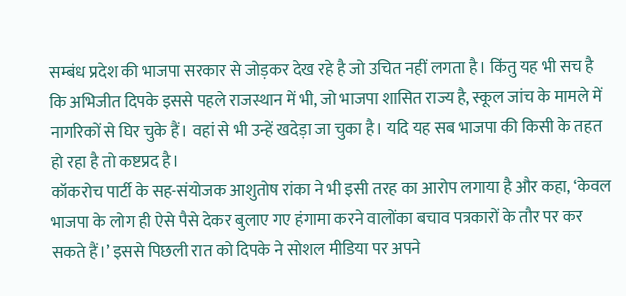सम्बंध प्रदेश की भाजपा सरकार से जोड़कर देख रहे है जो उचित नहीं लगता है। किंतु यह भी सच है कि अभिजीत दिपके इससे पहले राजस्थान में भी, जो भाजपा शासित राज्य है, स्कूल जांच के मामले में नागरिकों से घिर चुके हैं। वहां से भी उन्हें खदेड़ा जा चुका है। यदि यह सब भाजपा की किसी के तहत हो रहा है तो कष्टप्रद है।
कॉकरोच पार्टी के सह-संयोजक आशुतोष रांका ने भी इसी तरह का आरोप लगाया है और कहा, ‘केवल भाजपा के लोग ही ऐसे पैसे देकर बुलाए गए हंगामा करने वालोंका बचाव पत्रकारों के तौर पर कर सकते हैं।’ इससे पिछली रात को दिपके ने सोशल मीडिया पर अपने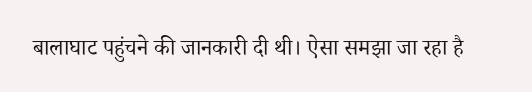बालाघाट पहुंचने की जानकारी दी थी। ऐसा समझा जा रहा है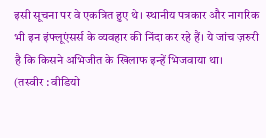इसी सूचना पर वे एकत्रित हुए थे। स्थानीय पत्रकार और नागरिक भी इन इंफ्लूएंसर्स के व्यवहार की निंदा कर रहे हैं। ये जांच ज़रुरी है कि किसने अभिजीत के खिलाफ इन्हें भिजवाया था।
(तस्वीर : वीडियो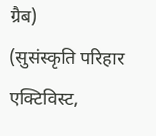ग्रैब)
(सुसंस्कृति परिहार एक्टिविस्ट,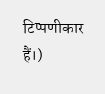टिप्पणीकार हैं।)